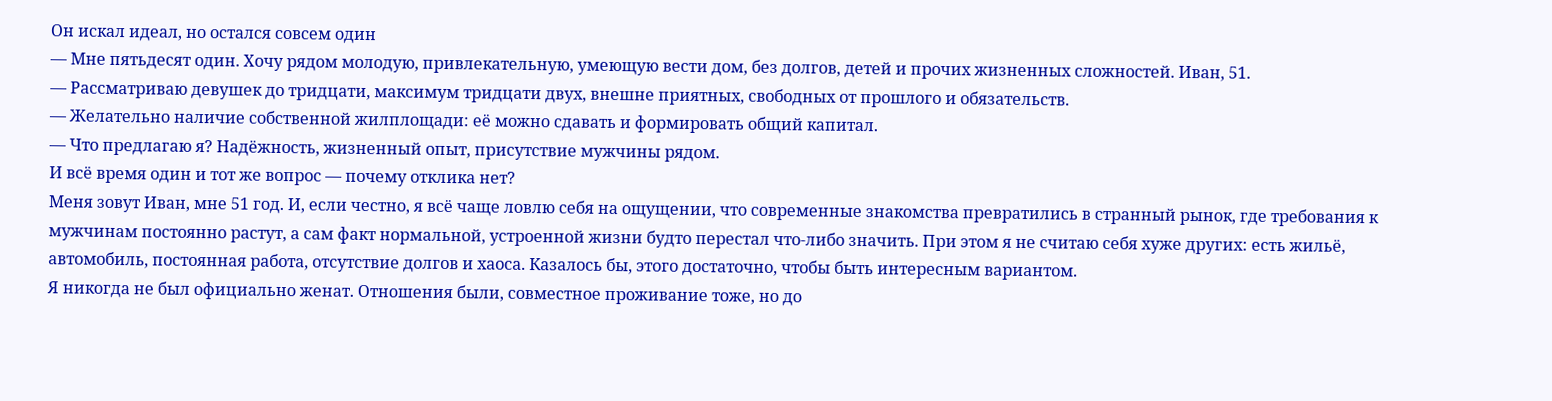Он искал идеал, но остался совсем один
— Мне пятьдесят один. Хочу рядом молодую, привлекательную, умеющую вести дом, без долгов, детей и прочих жизненных сложностей. Иван, 51.
— Рассматриваю девушек до тридцати, максимум тридцати двух, внешне приятных, свободных от прошлого и обязательств.
— Желательно наличие собственной жилплощади: её можно сдавать и формировать общий капитал.
— Что предлагаю я? Надёжность, жизненный опыт, присутствие мужчины рядом.
И всё время один и тот же вопрос — почему отклика нет?
Меня зовут Иван, мне 51 год. И, если честно, я всё чаще ловлю себя на ощущении, что современные знакомства превратились в странный рынок, где требования к мужчинам постоянно растут, а сам факт нормальной, устроенной жизни будто перестал что-либо значить. При этом я не считаю себя хуже других: есть жильё, автомобиль, постоянная работа, отсутствие долгов и хаоса. Казалось бы, этого достаточно, чтобы быть интересным вариантом.
Я никогда не был официально женат. Отношения были, совместное проживание тоже, но до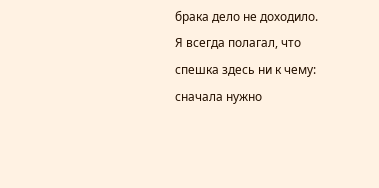брака дело не доходило. Я всегда полагал, что спешка здесь ни к чему: сначала нужно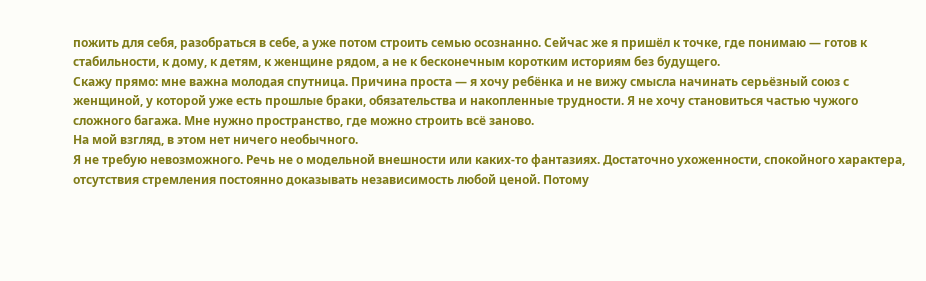пожить для себя, разобраться в себе, а уже потом строить семью осознанно. Сейчас же я пришёл к точке, где понимаю — готов к стабильности, к дому, к детям, к женщине рядом, а не к бесконечным коротким историям без будущего.
Скажу прямо: мне важна молодая спутница. Причина проста — я хочу ребёнка и не вижу смысла начинать серьёзный союз с женщиной, у которой уже есть прошлые браки, обязательства и накопленные трудности. Я не хочу становиться частью чужого сложного багажа. Мне нужно пространство, где можно строить всё заново.
На мой взгляд, в этом нет ничего необычного.
Я не требую невозможного. Речь не о модельной внешности или каких-то фантазиях. Достаточно ухоженности, спокойного характера, отсутствия стремления постоянно доказывать независимость любой ценой. Потому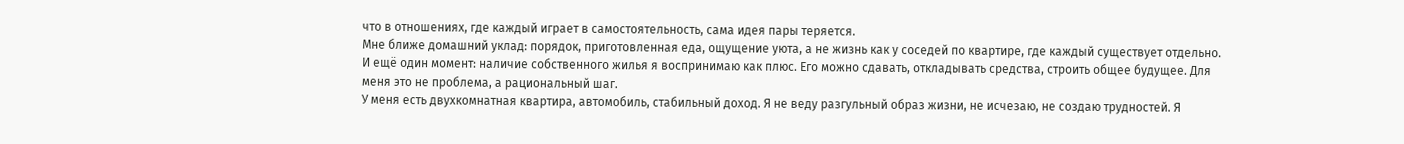что в отношениях, где каждый играет в самостоятельность, сама идея пары теряется.
Мне ближе домашний уклад: порядок, приготовленная еда, ощущение уюта, а не жизнь как у соседей по квартире, где каждый существует отдельно.
И ещё один момент: наличие собственного жилья я воспринимаю как плюс. Его можно сдавать, откладывать средства, строить общее будущее. Для меня это не проблема, а рациональный шаг.
У меня есть двухкомнатная квартира, автомобиль, стабильный доход. Я не веду разгульный образ жизни, не исчезаю, не создаю трудностей. Я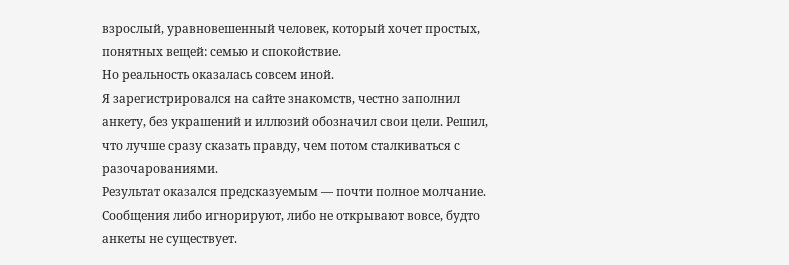взрослый, уравновешенный человек, который хочет простых, понятных вещей: семью и спокойствие.
Но реальность оказалась совсем иной.
Я зарегистрировался на сайте знакомств, честно заполнил анкету, без украшений и иллюзий обозначил свои цели. Решил, что лучше сразу сказать правду, чем потом сталкиваться с разочарованиями.
Результат оказался предсказуемым — почти полное молчание. Сообщения либо игнорируют, либо не открывают вовсе, будто анкеты не существует.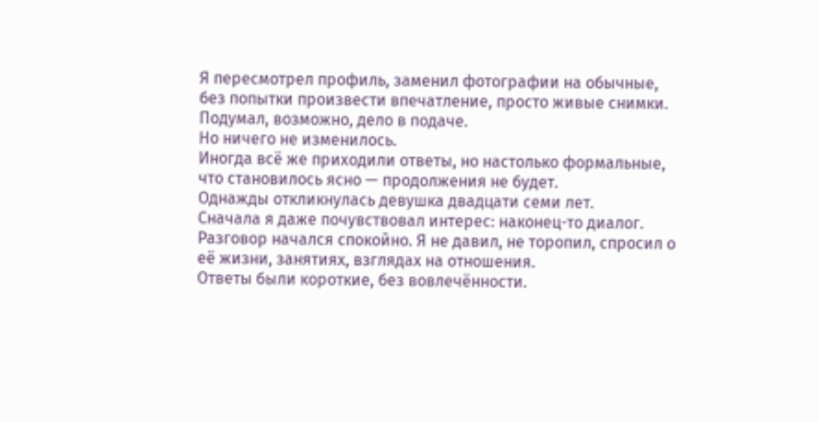Я пересмотрел профиль, заменил фотографии на обычные, без попытки произвести впечатление, просто живые снимки. Подумал, возможно, дело в подаче.
Но ничего не изменилось.
Иногда всё же приходили ответы, но настолько формальные, что становилось ясно — продолжения не будет.
Однажды откликнулась девушка двадцати семи лет.
Сначала я даже почувствовал интерес: наконец-то диалог.
Разговор начался спокойно. Я не давил, не торопил, спросил о её жизни, занятиях, взглядах на отношения.
Ответы были короткие, без вовлечённости.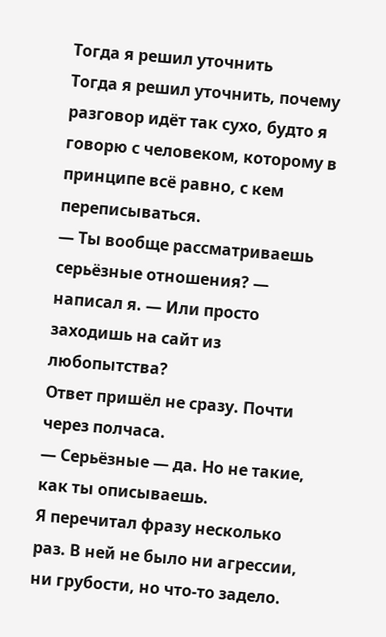Тогда я решил уточнить
Тогда я решил уточнить, почему разговор идёт так сухо, будто я говорю с человеком, которому в принципе всё равно, с кем переписываться.
— Ты вообще рассматриваешь серьёзные отношения? — написал я. — Или просто заходишь на сайт из любопытства?
Ответ пришёл не сразу. Почти через полчаса.
— Серьёзные — да. Но не такие, как ты описываешь.
Я перечитал фразу несколько раз. В ней не было ни агрессии, ни грубости, но что-то задело.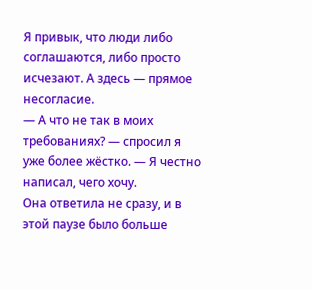Я привык, что люди либо соглашаются, либо просто исчезают. А здесь — прямое несогласие.
— А что не так в моих требованиях? — спросил я уже более жёстко. — Я честно написал, чего хочу.
Она ответила не сразу, и в этой паузе было больше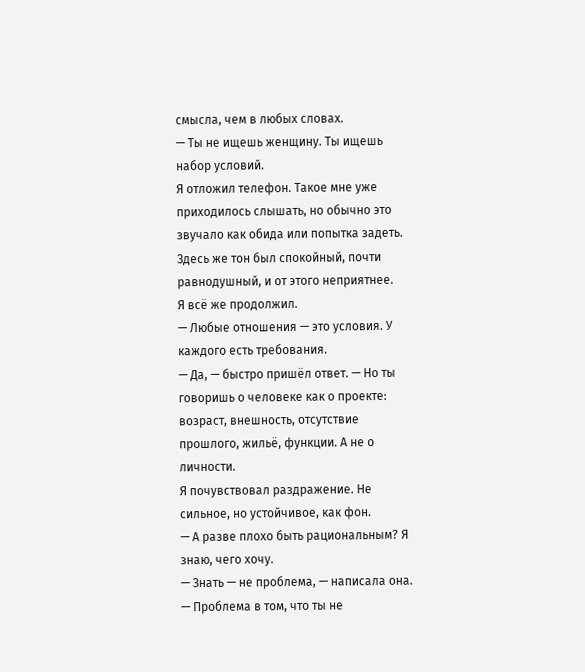смысла, чем в любых словах.
— Ты не ищешь женщину. Ты ищешь набор условий.
Я отложил телефон. Такое мне уже приходилось слышать, но обычно это звучало как обида или попытка задеть. Здесь же тон был спокойный, почти равнодушный, и от этого неприятнее.
Я всё же продолжил.
— Любые отношения — это условия. У каждого есть требования.
— Да, — быстро пришёл ответ. — Но ты говоришь о человеке как о проекте: возраст, внешность, отсутствие прошлого, жильё, функции. А не о личности.
Я почувствовал раздражение. Не сильное, но устойчивое, как фон.
— А разве плохо быть рациональным? Я знаю, чего хочу.
— Знать — не проблема, — написала она. — Проблема в том, что ты не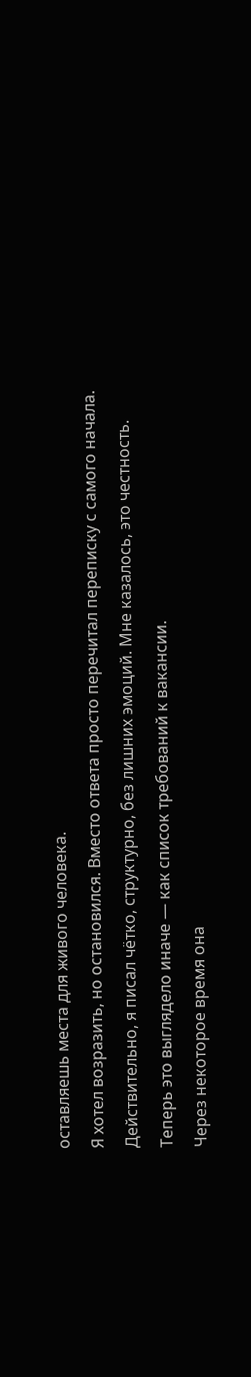оставляешь места для живого человека.
Я хотел возразить, но остановился. Вместо ответа просто перечитал переписку с самого начала. Действительно, я писал чётко, структурно, без лишних эмоций. Мне казалось, это честность. Теперь это выглядело иначе — как список требований к вакансии.
Через некоторое время она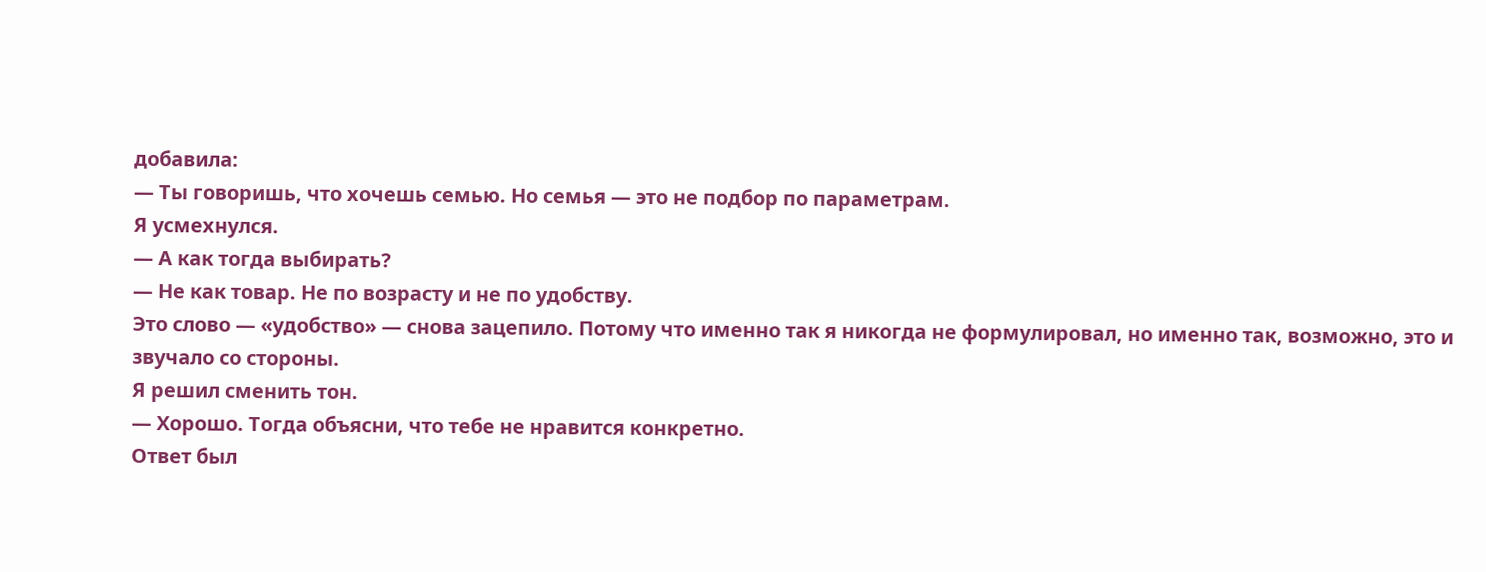добавила:
— Ты говоришь, что хочешь семью. Но семья — это не подбор по параметрам.
Я усмехнулся.
— А как тогда выбирать?
— Не как товар. Не по возрасту и не по удобству.
Это слово — «удобство» — снова зацепило. Потому что именно так я никогда не формулировал, но именно так, возможно, это и звучало со стороны.
Я решил сменить тон.
— Хорошо. Тогда объясни, что тебе не нравится конкретно.
Ответ был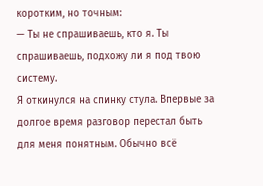коротким, но точным:
— Ты не спрашиваешь, кто я. Ты спрашиваешь, подхожу ли я под твою систему.
Я откинулся на спинку стула. Впервые за долгое время разговор перестал быть для меня понятным. Обычно всё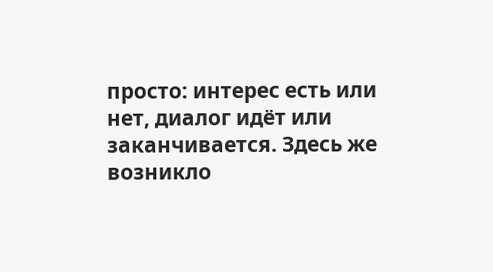просто: интерес есть или нет, диалог идёт или заканчивается. Здесь же возникло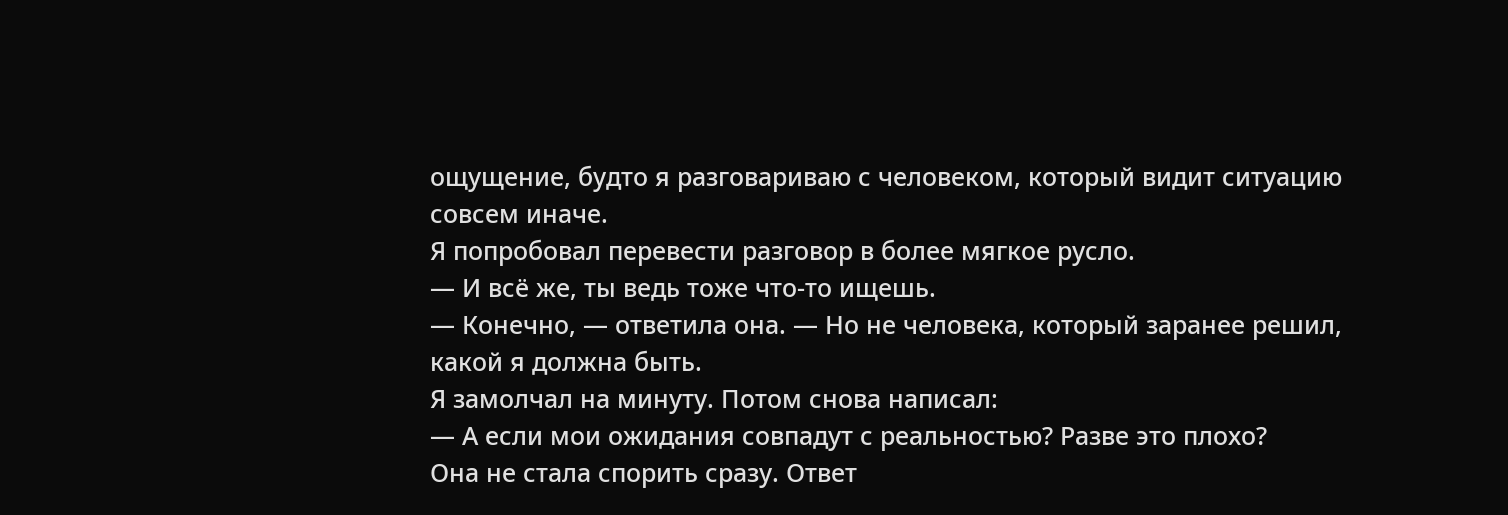ощущение, будто я разговариваю с человеком, который видит ситуацию совсем иначе.
Я попробовал перевести разговор в более мягкое русло.
— И всё же, ты ведь тоже что-то ищешь.
— Конечно, — ответила она. — Но не человека, который заранее решил, какой я должна быть.
Я замолчал на минуту. Потом снова написал:
— А если мои ожидания совпадут с реальностью? Разве это плохо?
Она не стала спорить сразу. Ответ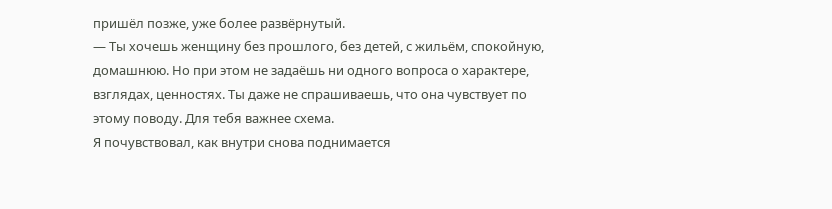пришёл позже, уже более развёрнутый.
— Ты хочешь женщину без прошлого, без детей, с жильём, спокойную, домашнюю. Но при этом не задаёшь ни одного вопроса о характере, взглядах, ценностях. Ты даже не спрашиваешь, что она чувствует по этому поводу. Для тебя важнее схема.
Я почувствовал, как внутри снова поднимается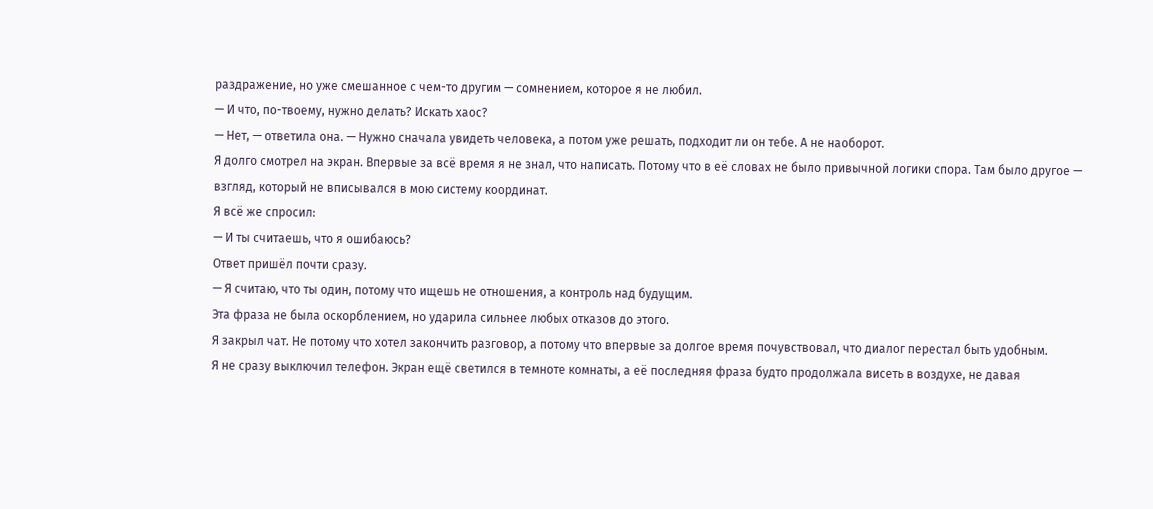раздражение, но уже смешанное с чем-то другим — сомнением, которое я не любил.
— И что, по-твоему, нужно делать? Искать хаос?
— Нет, — ответила она. — Нужно сначала увидеть человека, а потом уже решать, подходит ли он тебе. А не наоборот.
Я долго смотрел на экран. Впервые за всё время я не знал, что написать. Потому что в её словах не было привычной логики спора. Там было другое — взгляд, который не вписывался в мою систему координат.
Я всё же спросил:
— И ты считаешь, что я ошибаюсь?
Ответ пришёл почти сразу.
— Я считаю, что ты один, потому что ищешь не отношения, а контроль над будущим.
Эта фраза не была оскорблением, но ударила сильнее любых отказов до этого.
Я закрыл чат. Не потому что хотел закончить разговор, а потому что впервые за долгое время почувствовал, что диалог перестал быть удобным.
Я не сразу выключил телефон. Экран ещё светился в темноте комнаты, а её последняя фраза будто продолжала висеть в воздухе, не давая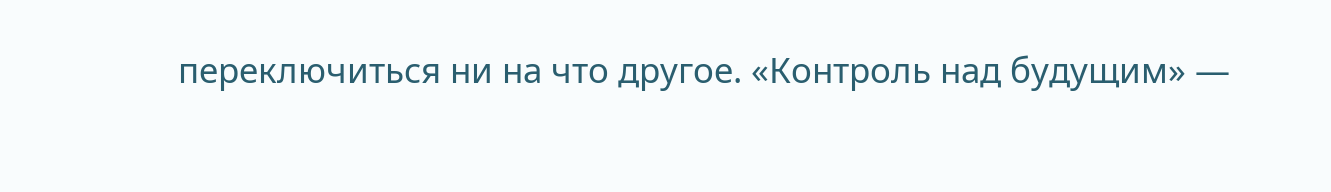переключиться ни на что другое. «Контроль над будущим» —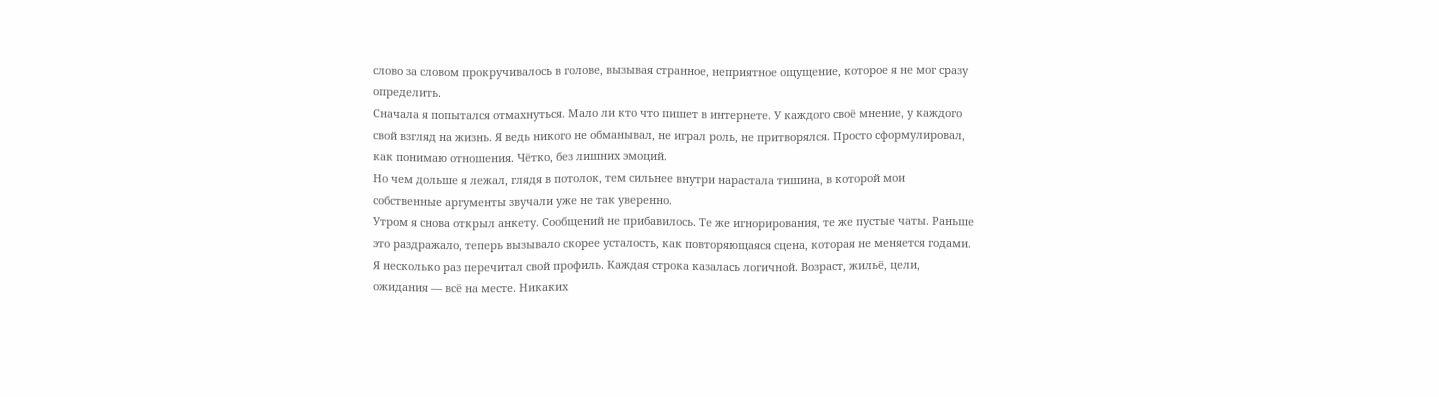слово за словом прокручивалось в голове, вызывая странное, неприятное ощущение, которое я не мог сразу определить.
Сначала я попытался отмахнуться. Мало ли кто что пишет в интернете. У каждого своё мнение, у каждого свой взгляд на жизнь. Я ведь никого не обманывал, не играл роль, не притворялся. Просто сформулировал, как понимаю отношения. Чётко, без лишних эмоций.
Но чем дольше я лежал, глядя в потолок, тем сильнее внутри нарастала тишина, в которой мои собственные аргументы звучали уже не так уверенно.
Утром я снова открыл анкету. Сообщений не прибавилось. Те же игнорирования, те же пустые чаты. Раньше это раздражало, теперь вызывало скорее усталость, как повторяющаяся сцена, которая не меняется годами.
Я несколько раз перечитал свой профиль. Каждая строка казалась логичной. Возраст, жильё, цели, ожидания — всё на месте. Никаких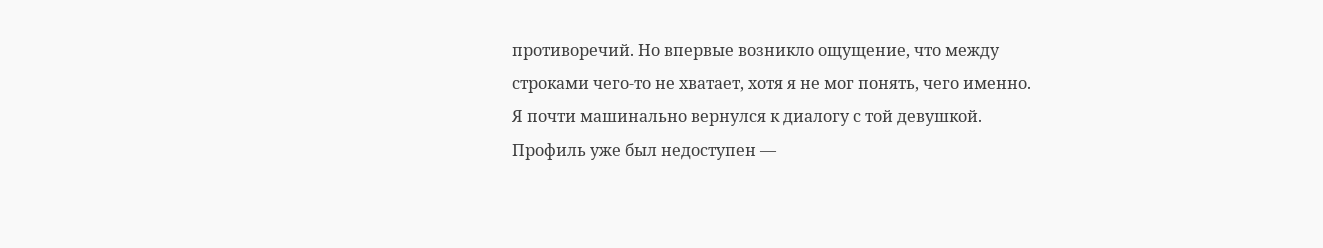противоречий. Но впервые возникло ощущение, что между строками чего-то не хватает, хотя я не мог понять, чего именно.
Я почти машинально вернулся к диалогу с той девушкой. Профиль уже был недоступен —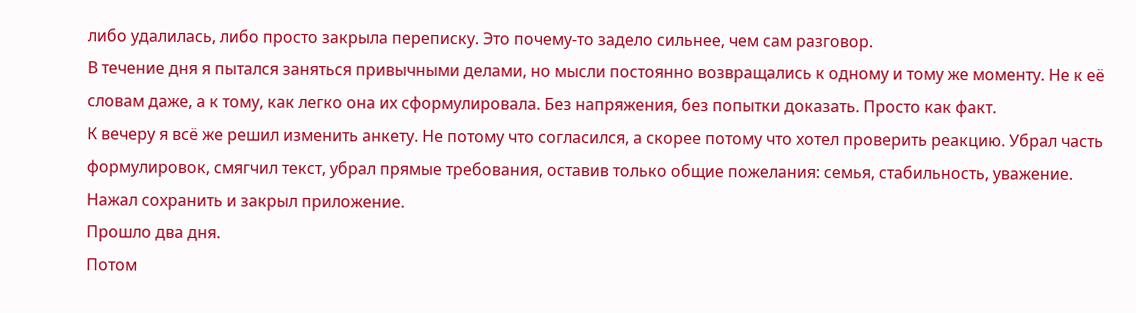либо удалилась, либо просто закрыла переписку. Это почему-то задело сильнее, чем сам разговор.
В течение дня я пытался заняться привычными делами, но мысли постоянно возвращались к одному и тому же моменту. Не к её словам даже, а к тому, как легко она их сформулировала. Без напряжения, без попытки доказать. Просто как факт.
К вечеру я всё же решил изменить анкету. Не потому что согласился, а скорее потому что хотел проверить реакцию. Убрал часть формулировок, смягчил текст, убрал прямые требования, оставив только общие пожелания: семья, стабильность, уважение.
Нажал сохранить и закрыл приложение.
Прошло два дня.
Потом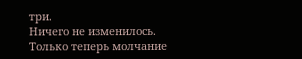три.
Ничего не изменилось.
Только теперь молчание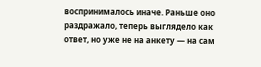воспринималось иначе. Раньше оно раздражало, теперь выглядело как ответ, но уже не на анкету — на сам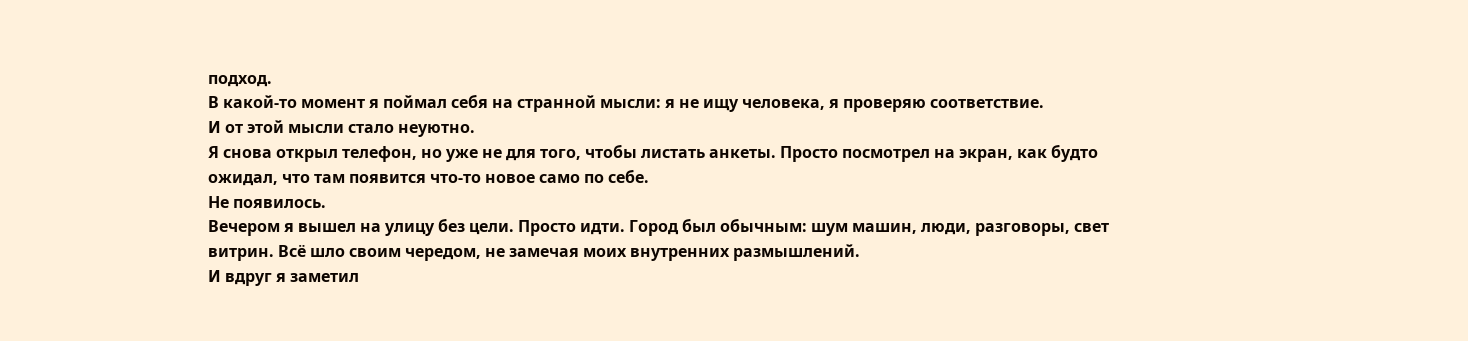подход.
В какой-то момент я поймал себя на странной мысли: я не ищу человека, я проверяю соответствие.
И от этой мысли стало неуютно.
Я снова открыл телефон, но уже не для того, чтобы листать анкеты. Просто посмотрел на экран, как будто ожидал, что там появится что-то новое само по себе.
Не появилось.
Вечером я вышел на улицу без цели. Просто идти. Город был обычным: шум машин, люди, разговоры, свет витрин. Всё шло своим чередом, не замечая моих внутренних размышлений.
И вдруг я заметил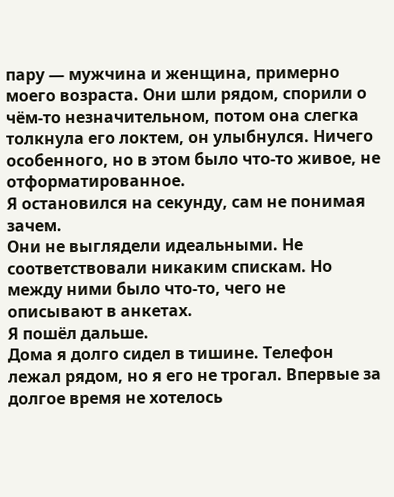пару — мужчина и женщина, примерно моего возраста. Они шли рядом, спорили о чём-то незначительном, потом она слегка толкнула его локтем, он улыбнулся. Ничего особенного, но в этом было что-то живое, не отформатированное.
Я остановился на секунду, сам не понимая зачем.
Они не выглядели идеальными. Не соответствовали никаким спискам. Но между ними было что-то, чего не описывают в анкетах.
Я пошёл дальше.
Дома я долго сидел в тишине. Телефон лежал рядом, но я его не трогал. Впервые за долгое время не хотелось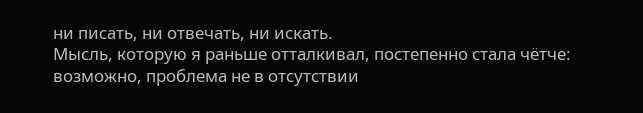ни писать, ни отвечать, ни искать.
Мысль, которую я раньше отталкивал, постепенно стала чётче: возможно, проблема не в отсутствии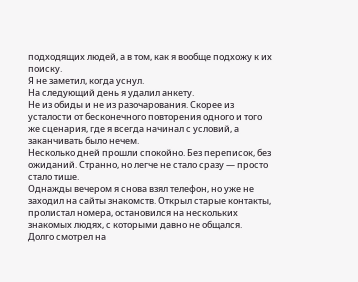подходящих людей, а в том, как я вообще подхожу к их поиску.
Я не заметил, когда уснул.
На следующий день я удалил анкету.
Не из обиды и не из разочарования. Скорее из усталости от бесконечного повторения одного и того же сценария, где я всегда начинал с условий, а заканчивать было нечем.
Несколько дней прошли спокойно. Без переписок, без ожиданий. Странно, но легче не стало сразу — просто стало тише.
Однажды вечером я снова взял телефон, но уже не заходил на сайты знакомств. Открыл старые контакты, пролистал номера, остановился на нескольких знакомых людях, с которыми давно не общался.
Долго смотрел на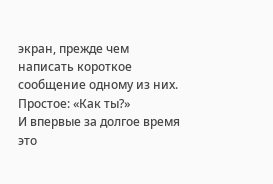экран, прежде чем написать короткое сообщение одному из них.
Простое: «Как ты?»
И впервые за долгое время это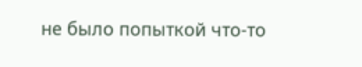не было попыткой что-то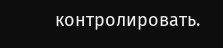контролировать.